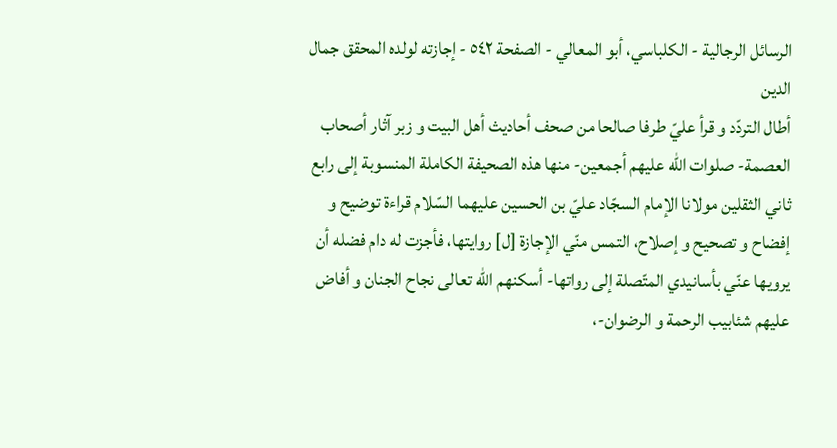الرسائل الرجالية - الكلباسي، أبو المعالي - الصفحة ٥٤٢ - إجازته لولده المحقق جمال الدين
أطال التردّد و قرأ عليّ طرفا صالحا من صحف أحاديث أهل البيت و زبر آثار أصحاب العصمة- صلوات اللّه عليهم أجمعين- منها هذه الصحيفة الكاملة المنسوبة إلى رابع ثاني الثقلين مولانا الإمام السجّاد عليّ بن الحسين عليهما السّلام قراءة توضيح و إفضاح و تصحيح و إصلاح، التمس منّي الإجازة [ل] روايتها، فأجزت له دام فضله أن يرويها عنّي بأسانيدي المتّصلة إلى رواتها- أسكنهم اللّه تعالى نجاح الجنان و أفاض عليهم شئابيب الرحمة و الرضوان-،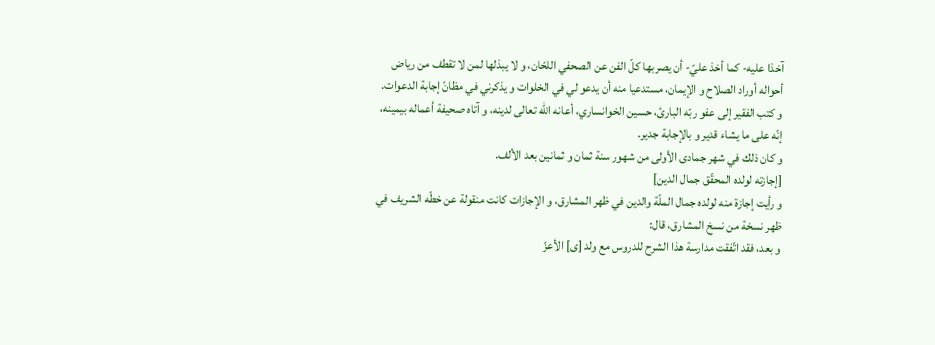آخذا عليه- كما أخذ عليّ- أن يصربها كلّ الفن عن الصحفي اللحّان، و لا يبذلها لمن لا تقطف من رياض أحواله أوراد الصلاح و الإيمان، مستدعيا منه أن يدعو لي في الخلوات و يذكرني في مظانّ إجابة الدعوات.
و كتب الفقير إلى عفو ربّه البارئ، حسين الخوانساري، أعانه اللّه تعالى لدينه، و آتاه صحيفة أعماله بيمينه، إنّه على ما يشاء قدير و بالإجابة جدير.
و كان ذلك في شهر جمادى الأولى من شهور سنة ثمان و ثمانين بعد الألف.
[إجازته لولده المحقّق جمال الدين]
و رأيت إجازة منه لولده جمال الملّة والدين في ظهر المشارق، و الإجازات كانت منقولة عن خطّه الشريف في ظهر نسخة من نسخ المشارق، قال:
و بعد، فقد اتّفقت مدارسة هذا الشرح للدروس مع ولد [ى] الأعزّ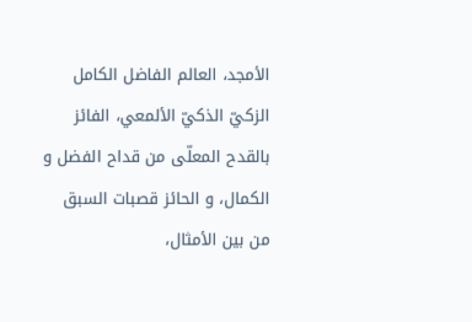الأمجد، العالم الفاضل الكامل الزكيّ الذكيّ الألمعي، الفائز بالقدح المعلّى من قداح الفضل و الكمال، و الحائز قصبات السبق من بين الأمثال،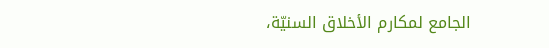الجامع لمكارم الأخلاق السنيّة،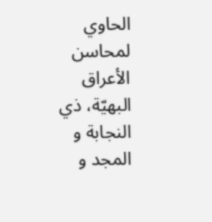الحاوي لمحاسن الأعراق البهيّة، ذي النجابة و المجد و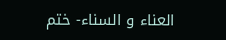العناء و السناء- ختم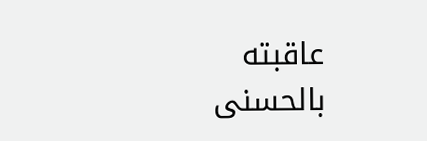عاقبته بالحسنى